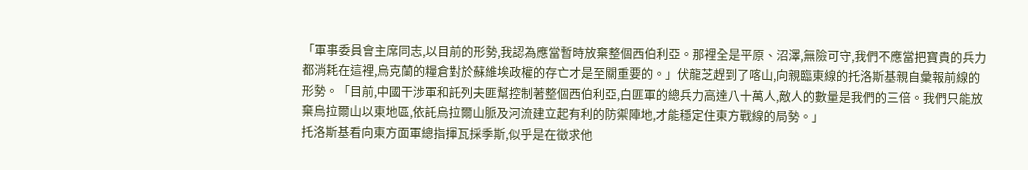「軍事委員會主席同志,以目前的形勢,我認為應當暫時放棄整個西伯利亞。那裡全是平原、沼澤,無險可守,我們不應當把寶貴的兵力都消耗在這裡,烏克蘭的糧倉對於蘇維埃政權的存亡才是至關重要的。」伏龍芝趕到了喀山,向親臨東線的托洛斯基親自彙報前線的形勢。「目前,中國干涉軍和託列夫匪幫控制著整個西伯利亞,白匪軍的總兵力高達八十萬人,敵人的數量是我們的三倍。我們只能放棄烏拉爾山以東地區,依託烏拉爾山脈及河流建立起有利的防禦陣地,才能穩定住東方戰線的局勢。」
托洛斯基看向東方面軍總指揮瓦採季斯,似乎是在徵求他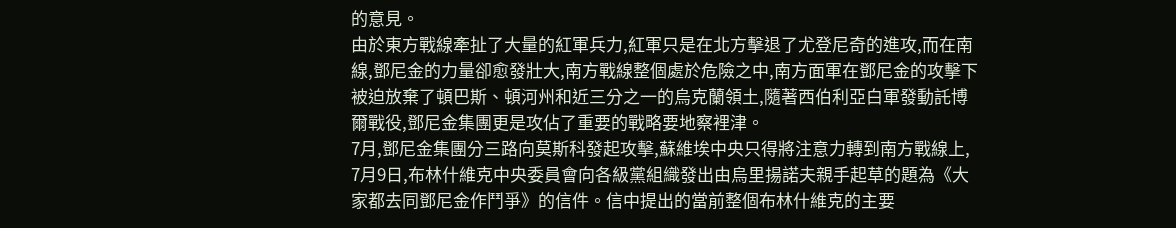的意見。
由於東方戰線牽扯了大量的紅軍兵力,紅軍只是在北方擊退了尤登尼奇的進攻,而在南線,鄧尼金的力量卻愈發壯大,南方戰線整個處於危險之中,南方面軍在鄧尼金的攻擊下被迫放棄了頓巴斯、頓河州和近三分之一的烏克蘭領土,隨著西伯利亞白軍發動託博爾戰役,鄧尼金集團更是攻佔了重要的戰略要地察裡津。
7月,鄧尼金集團分三路向莫斯科發起攻擊,蘇維埃中央只得將注意力轉到南方戰線上,
7月9日,布林什維克中央委員會向各級黨組織發出由烏里揚諾夫親手起草的題為《大家都去同鄧尼金作鬥爭》的信件。信中提出的當前整個布林什維克的主要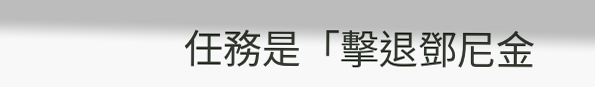任務是「擊退鄧尼金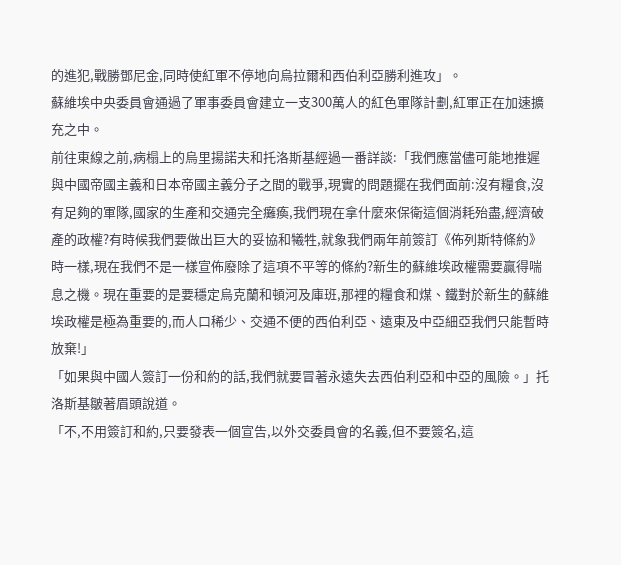的進犯,戰勝鄧尼金,同時使紅軍不停地向烏拉爾和西伯利亞勝利進攻」。
蘇維埃中央委員會通過了軍事委員會建立一支300萬人的紅色軍隊計劃,紅軍正在加速擴充之中。
前往東線之前,病榻上的烏里揚諾夫和托洛斯基經過一番詳談:「我們應當儘可能地推遲與中國帝國主義和日本帝國主義分子之間的戰爭,現實的問題擺在我們面前:沒有糧食,沒有足夠的軍隊,國家的生產和交通完全癱瘓,我們現在拿什麼來保衛這個消耗殆盡,經濟破產的政權?有時候我們要做出巨大的妥協和犧牲,就象我們兩年前簽訂《佈列斯特條約》時一樣,現在我們不是一樣宣佈廢除了這項不平等的條約?新生的蘇維埃政權需要贏得喘息之機。現在重要的是要穩定烏克蘭和頓河及庫班,那裡的糧食和煤、鐵對於新生的蘇維埃政權是極為重要的,而人口稀少、交通不便的西伯利亞、遠東及中亞細亞我們只能暫時放棄!」
「如果與中國人簽訂一份和約的話,我們就要冒著永遠失去西伯利亞和中亞的風險。」托洛斯基皺著眉頭說道。
「不,不用簽訂和約,只要發表一個宣告,以外交委員會的名義,但不要簽名,這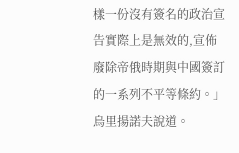樣一份沒有簽名的政治宣告實際上是無效的,宣佈廢除帝俄時期與中國簽訂的一系列不平等條約。」烏里揚諾夫說道。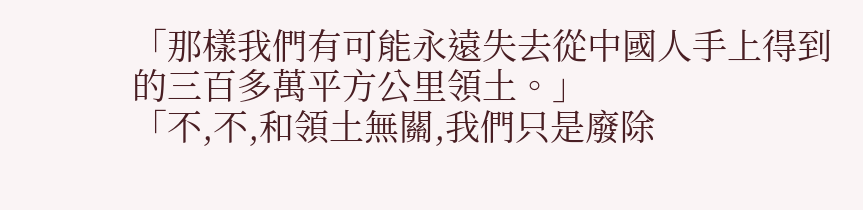「那樣我們有可能永遠失去從中國人手上得到的三百多萬平方公里領土。」
「不,不,和領土無關,我們只是廢除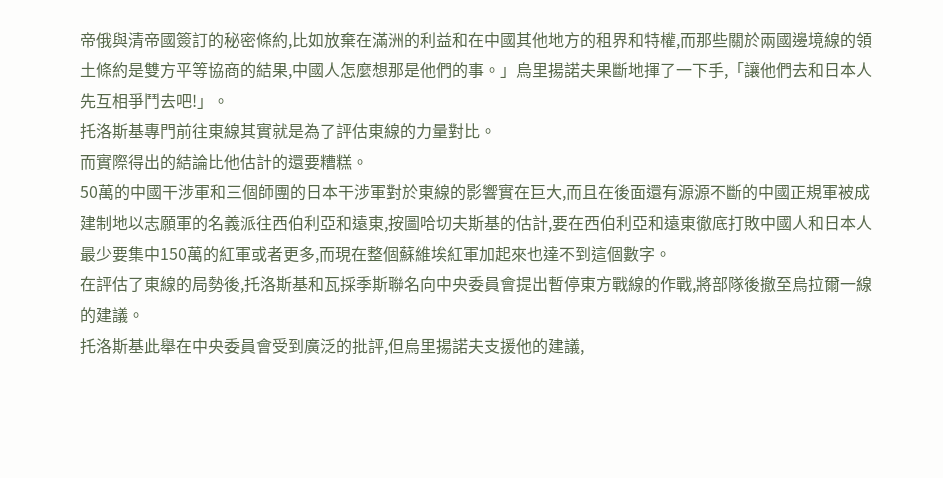帝俄與清帝國簽訂的秘密條約,比如放棄在滿洲的利益和在中國其他地方的租界和特權,而那些關於兩國邊境線的領土條約是雙方平等協商的結果,中國人怎麼想那是他們的事。」烏里揚諾夫果斷地揮了一下手,「讓他們去和日本人先互相爭鬥去吧!」。
托洛斯基專門前往東線其實就是為了評估東線的力量對比。
而實際得出的結論比他估計的還要糟糕。
50萬的中國干涉軍和三個師團的日本干涉軍對於東線的影響實在巨大,而且在後面還有源源不斷的中國正規軍被成建制地以志願軍的名義派往西伯利亞和遠東,按圖哈切夫斯基的估計,要在西伯利亞和遠東徹底打敗中國人和日本人最少要集中150萬的紅軍或者更多,而現在整個蘇維埃紅軍加起來也達不到這個數字。
在評估了東線的局勢後,托洛斯基和瓦採季斯聯名向中央委員會提出暫停東方戰線的作戰,將部隊後撤至烏拉爾一線的建議。
托洛斯基此舉在中央委員會受到廣泛的批評,但烏里揚諾夫支援他的建議,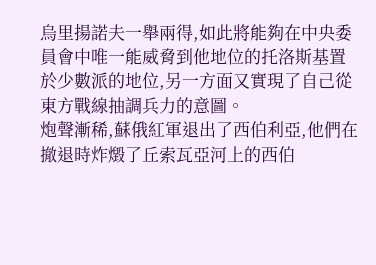烏里揚諾夫一舉兩得,如此將能夠在中央委員會中唯一能威脅到他地位的托洛斯基置於少數派的地位,另一方面又實現了自己從東方戰線抽調兵力的意圖。
炮聲漸稀,蘇俄紅軍退出了西伯利亞,他們在撤退時炸燬了丘索瓦亞河上的西伯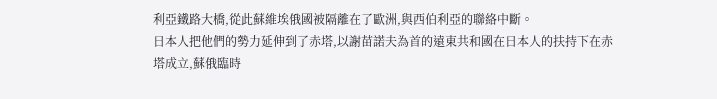利亞鐵路大橋,從此蘇維埃俄國被隔離在了歐洲,與西伯利亞的聯絡中斷。
日本人把他們的勢力延伸到了赤塔,以謝苗諾夫為首的遠東共和國在日本人的扶持下在赤塔成立,蘇俄臨時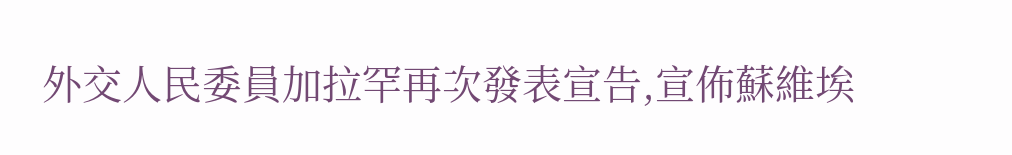外交人民委員加拉罕再次發表宣告,宣佈蘇維埃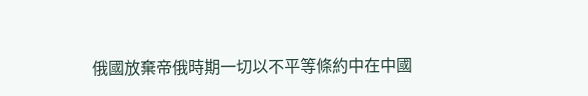俄國放棄帝俄時期一切以不平等條約中在中國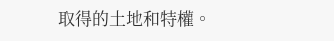取得的土地和特權。